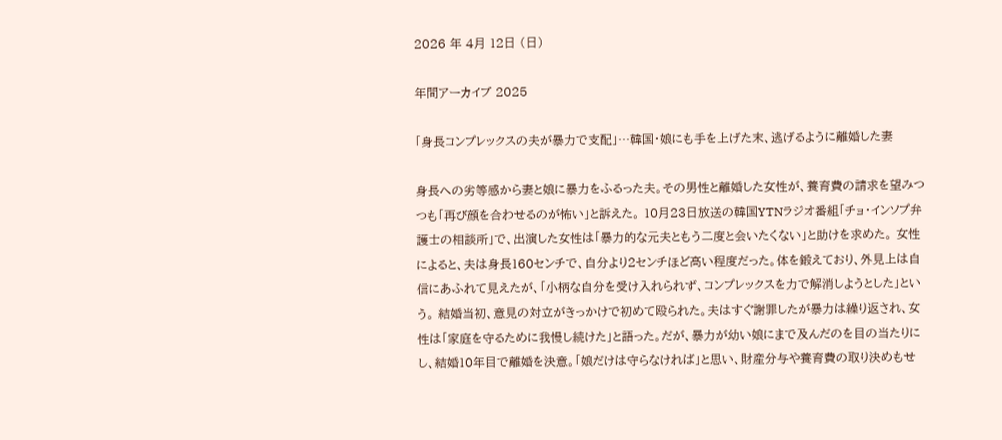2026 年 4月 12日 (日)

年間アーカイブ 2025

「身長コンプレックスの夫が暴力で支配」…韓国・娘にも手を上げた末、逃げるように離婚した妻

身長への劣等感から妻と娘に暴力をふるった夫。その男性と離婚した女性が、養育費の請求を望みつつも「再び顔を合わせるのが怖い」と訴えた。 10月23日放送の韓国YTNラジオ番組「チョ・インソプ弁護士の相談所」で、出演した女性は「暴力的な元夫ともう二度と会いたくない」と助けを求めた。 女性によると、夫は身長160センチで、自分より2センチほど高い程度だった。体を鍛えており、外見上は自信にあふれて見えたが、「小柄な自分を受け入れられず、コンプレックスを力で解消しようとした」という。 結婚当初、意見の対立がきっかけで初めて殴られた。夫はすぐ謝罪したが暴力は繰り返され、女性は「家庭を守るために我慢し続けた」と語った。だが、暴力が幼い娘にまで及んだのを目の当たりにし、結婚10年目で離婚を決意。「娘だけは守らなければ」と思い、財産分与や養育費の取り決めもせ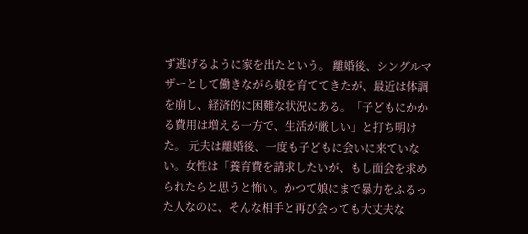ず逃げるように家を出たという。 離婚後、シングルマザーとして働きながら娘を育ててきたが、最近は体調を崩し、経済的に困難な状況にある。「子どもにかかる費用は増える一方で、生活が厳しい」と打ち明けた。 元夫は離婚後、一度も子どもに会いに来ていない。女性は「養育費を請求したいが、もし面会を求められたらと思うと怖い。かつて娘にまで暴力をふるった人なのに、そんな相手と再び会っても大丈夫な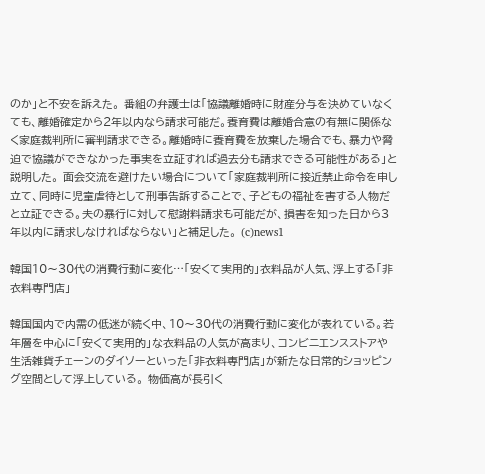のか」と不安を訴えた。 番組の弁護士は「協議離婚時に財産分与を決めていなくても、離婚確定から2年以内なら請求可能だ。養育費は離婚合意の有無に関係なく家庭裁判所に審判請求できる。離婚時に養育費を放棄した場合でも、暴力や脅迫で協議ができなかった事実を立証すれば過去分も請求できる可能性がある」と説明した。 面会交流を避けたい場合について「家庭裁判所に接近禁止命令を申し立て、同時に児童虐待として刑事告訴することで、子どもの福祉を害する人物だと立証できる。夫の暴行に対して慰謝料請求も可能だが、損害を知った日から3年以内に請求しなければならない」と補足した。 (c)news1

韓国10〜30代の消費行動に変化…「安くて実用的」衣料品が人気、浮上する「非衣料専門店」

韓国国内で内需の低迷が続く中、10〜30代の消費行動に変化が表れている。若年層を中心に「安くて実用的」な衣料品の人気が高まり、コンビニエンスストアや生活雑貨チェーンのダイソーといった「非衣料専門店」が新たな日常的ショッピング空間として浮上している。 物価高が長引く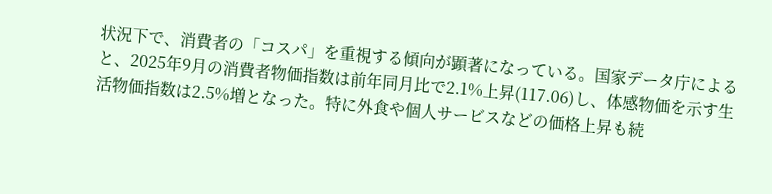状況下で、消費者の「コスパ」を重視する傾向が顕著になっている。国家データ庁によると、2025年9月の消費者物価指数は前年同月比で2.1%上昇(117.06)し、体感物価を示す生活物価指数は2.5%増となった。特に外食や個人サービスなどの価格上昇も続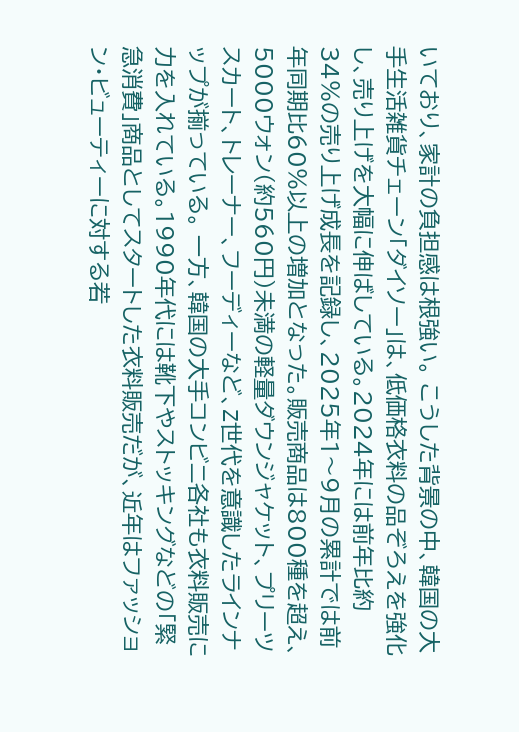いており、家計の負担感は根強い。 こうした背景の中、韓国の大手生活雑貨チェーン「ダイソー」は、低価格衣料の品ぞろえを強化し、売り上げを大幅に伸ばしている。2024年には前年比約34%の売り上げ成長を記録し、2025年1〜9月の累計では前年同期比60%以上の増加となった。販売商品は800種を超え、5000ウォン(約560円)未満の軽量ダウンジャケット、プリーツスカート、トレーナー、フーディーなど、Z世代を意識したラインナップが揃っている。 一方、韓国の大手コンビニ各社も衣料販売に力を入れている。1990年代には靴下やストッキングなどの「緊急消費」商品としてスタートした衣料販売だが、近年はファッション・ビューティーに対する若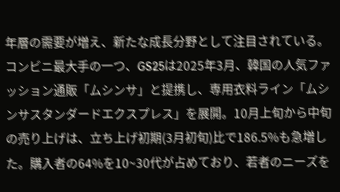年層の需要が増え、新たな成長分野として注目されている。 コンビニ最大手の一つ、GS25は2025年3月、韓国の人気ファッション通販「ムシンサ」と提携し、専用衣料ライン「ムシンサスタンダードエクスプレス」を展開。10月上旬から中旬の売り上げは、立ち上げ初期(3月初旬)比で186.5%も急増した。購入者の64%を10~30代が占めており、若者のニーズを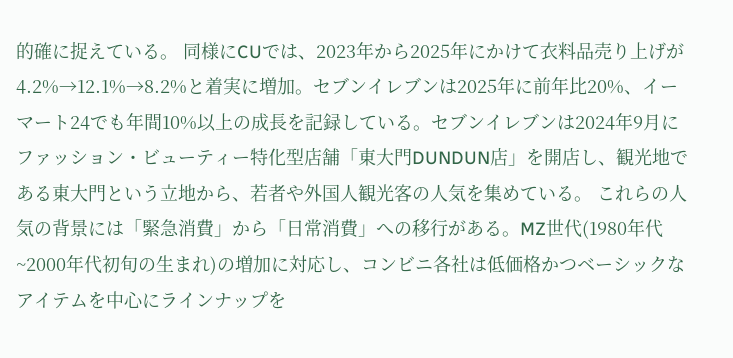的確に捉えている。 同様にCUでは、2023年から2025年にかけて衣料品売り上げが4.2%→12.1%→8.2%と着実に増加。セブンイレブンは2025年に前年比20%、イーマート24でも年間10%以上の成長を記録している。セブンイレブンは2024年9月にファッション・ビューティー特化型店舗「東大門DUNDUN店」を開店し、観光地である東大門という立地から、若者や外国人観光客の人気を集めている。 これらの人気の背景には「緊急消費」から「日常消費」への移行がある。MZ世代(1980年代~2000年代初旬の生まれ)の増加に対応し、コンビニ各社は低価格かつベーシックなアイテムを中心にラインナップを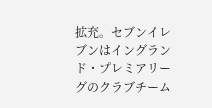拡充。セブンイレブンはイングランド・プレミアリーグのクラブチーム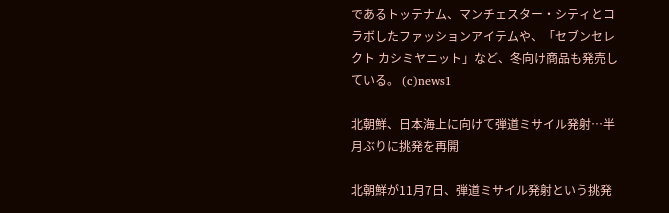であるトッテナム、マンチェスター・シティとコラボしたファッションアイテムや、「セブンセレクト カシミヤニット」など、冬向け商品も発売している。 (c)news1

北朝鮮、日本海上に向けて弾道ミサイル発射…半月ぶりに挑発を再開

北朝鮮が11月7日、弾道ミサイル発射という挑発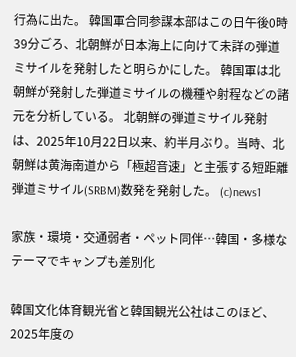行為に出た。 韓国軍合同参謀本部はこの日午後0時39分ごろ、北朝鮮が日本海上に向けて未詳の弾道ミサイルを発射したと明らかにした。 韓国軍は北朝鮮が発射した弾道ミサイルの機種や射程などの諸元を分析している。 北朝鮮の弾道ミサイル発射は、2025年10月22日以来、約半月ぶり。当時、北朝鮮は黄海南道から「極超音速」と主張する短距離弾道ミサイル(SRBM)数発を発射した。 (c)news1

家族・環境・交通弱者・ペット同伴…韓国・多様なテーマでキャンプも差別化

韓国文化体育観光省と韓国観光公社はこのほど、2025年度の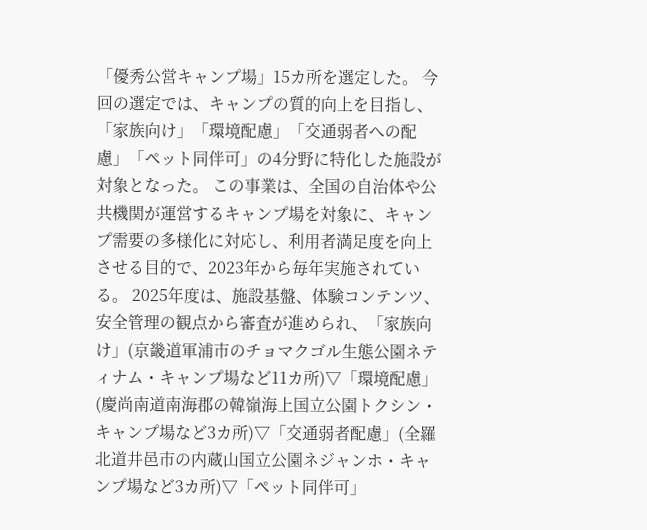「優秀公営キャンプ場」15カ所を選定した。 今回の選定では、キャンプの質的向上を目指し、「家族向け」「環境配慮」「交通弱者への配慮」「ペット同伴可」の4分野に特化した施設が対象となった。 この事業は、全国の自治体や公共機関が運営するキャンプ場を対象に、キャンプ需要の多様化に対応し、利用者満足度を向上させる目的で、2023年から毎年実施されている。 2025年度は、施設基盤、体験コンテンツ、安全管理の観点から審査が進められ、「家族向け」(京畿道軍浦市のチョマクゴル生態公園ネティナム・キャンプ場など11カ所)▽「環境配慮」(慶尚南道南海郡の韓嶺海上国立公園トクシン・キャンプ場など3カ所)▽「交通弱者配慮」(全羅北道井邑市の内蔵山国立公園ネジャンホ・キャンプ場など3カ所)▽「ペット同伴可」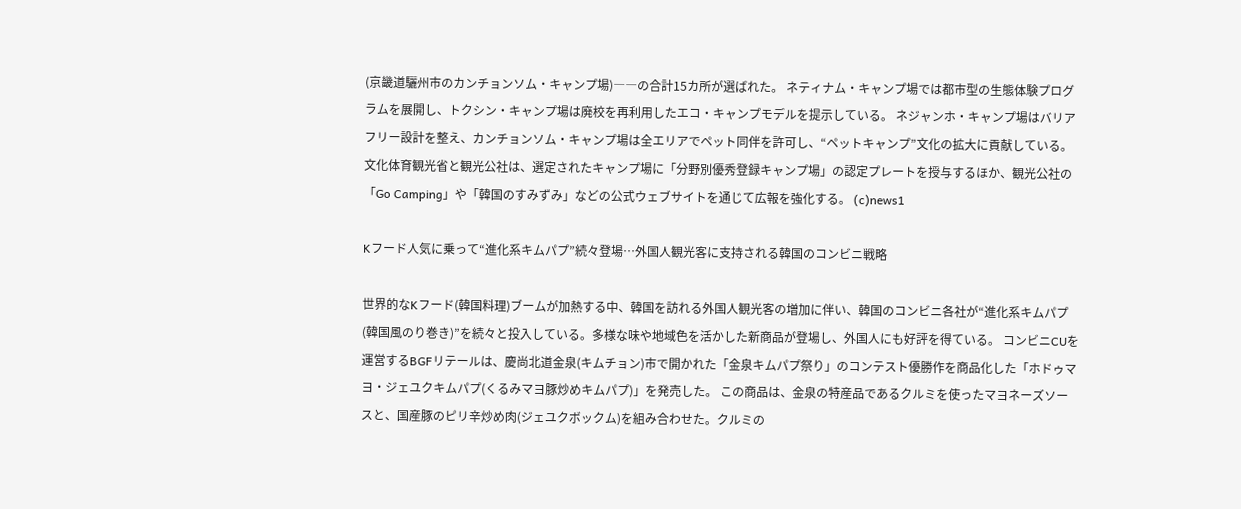(京畿道驪州市のカンチョンソム・キャンプ場)――の合計15カ所が選ばれた。 ネティナム・キャンプ場では都市型の生態体験プログラムを展開し、トクシン・キャンプ場は廃校を再利用したエコ・キャンプモデルを提示している。 ネジャンホ・キャンプ場はバリアフリー設計を整え、カンチョンソム・キャンプ場は全エリアでペット同伴を許可し、“ペットキャンプ”文化の拡大に貢献している。 文化体育観光省と観光公社は、選定されたキャンプ場に「分野別優秀登録キャンプ場」の認定プレートを授与するほか、観光公社の「Go Camping」や「韓国のすみずみ」などの公式ウェブサイトを通じて広報を強化する。 (c)news1

Kフード人気に乗って“進化系キムパプ”続々登場…外国人観光客に支持される韓国のコンビニ戦略

世界的なKフード(韓国料理)ブームが加熱する中、韓国を訪れる外国人観光客の増加に伴い、韓国のコンビニ各社が“進化系キムパプ(韓国風のり巻き)”を続々と投入している。多様な味や地域色を活かした新商品が登場し、外国人にも好評を得ている。 コンビニCUを運営するBGFリテールは、慶尚北道金泉(キムチョン)市で開かれた「金泉キムパプ祭り」のコンテスト優勝作を商品化した「ホドゥマヨ・ジェユクキムパプ(くるみマヨ豚炒めキムパプ)」を発売した。 この商品は、金泉の特産品であるクルミを使ったマヨネーズソースと、国産豚のピリ辛炒め肉(ジェユクボックム)を組み合わせた。クルミの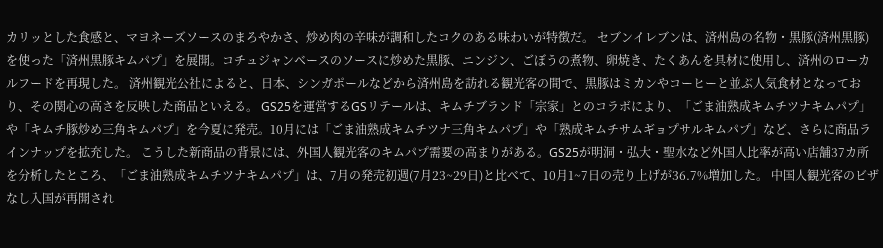カリッとした食感と、マヨネーズソースのまろやかさ、炒め肉の辛味が調和したコクのある味わいが特徴だ。 セブンイレブンは、済州島の名物・黒豚(済州黒豚)を使った「済州黒豚キムパプ」を展開。コチュジャンベースのソースに炒めた黒豚、ニンジン、ごぼうの煮物、卵焼き、たくあんを具材に使用し、済州のローカルフードを再現した。 済州観光公社によると、日本、シンガポールなどから済州島を訪れる観光客の間で、黒豚はミカンやコーヒーと並ぶ人気食材となっており、その関心の高さを反映した商品といえる。 GS25を運営するGSリテールは、キムチブランド「宗家」とのコラボにより、「ごま油熟成キムチツナキムパプ」や「キムチ豚炒め三角キムパプ」を今夏に発売。10月には「ごま油熟成キムチツナ三角キムパプ」や「熟成キムチサムギョプサルキムパプ」など、さらに商品ラインナップを拡充した。 こうした新商品の背景には、外国人観光客のキムパプ需要の高まりがある。GS25が明洞・弘大・聖水など外国人比率が高い店舗37カ所を分析したところ、「ごま油熟成キムチツナキムパプ」は、7月の発売初週(7月23~29日)と比べて、10月1~7日の売り上げが36.7%増加した。 中国人観光客のビザなし入国が再開され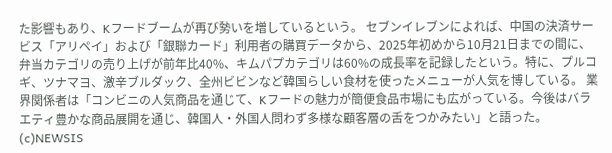た影響もあり、Kフードブームが再び勢いを増しているという。 セブンイレブンによれば、中国の決済サービス「アリペイ」および「銀聯カード」利用者の購買データから、2025年初めから10月21日までの間に、弁当カテゴリの売り上げが前年比40%、キムパプカテゴリは60%の成長率を記録したという。特に、プルコギ、ツナマヨ、激辛ブルダック、全州ビビンなど韓国らしい食材を使ったメニューが人気を博している。 業界関係者は「コンビニの人気商品を通じて、Kフードの魅力が簡便食品市場にも広がっている。今後はバラエティ豊かな商品展開を通じ、韓国人・外国人問わず多様な顧客層の舌をつかみたい」と語った。 (c)NEWSIS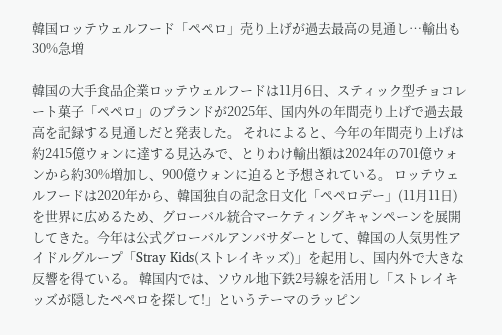韓国ロッテウェルフード「ペペロ」売り上げが過去最高の見通し…輸出も30%急増

韓国の大手食品企業ロッテウェルフードは11月6日、スティック型チョコレート菓子「ペペロ」のブランドが2025年、国内外の年間売り上げで過去最高を記録する見通しだと発表した。 それによると、今年の年間売り上げは約2415億ウォンに達する見込みで、とりわけ輸出額は2024年の701億ウォンから約30%増加し、900億ウォンに迫ると予想されている。 ロッテウェルフードは2020年から、韓国独自の記念日文化「ペペロデー」(11月11日)を世界に広めるため、グローバル統合マーケティングキャンペーンを展開してきた。今年は公式グローバルアンバサダーとして、韓国の人気男性アイドルグループ「Stray Kids(ストレイキッズ)」を起用し、国内外で大きな反響を得ている。 韓国内では、ソウル地下鉄2号線を活用し「ストレイキッズが隠したペペロを探して!」というテーマのラッピン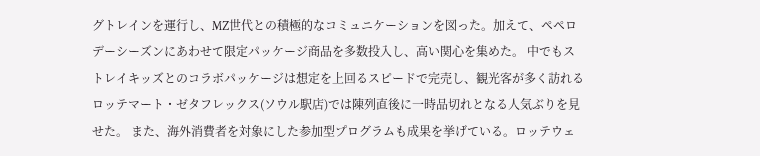グトレインを運行し、MZ世代との積極的なコミュニケーションを図った。加えて、ペペロデーシーズンにあわせて限定パッケージ商品を多数投入し、高い関心を集めた。 中でもストレイキッズとのコラボパッケージは想定を上回るスピードで完売し、観光客が多く訪れるロッテマート・ゼタフレックス(ソウル駅店)では陳列直後に一時品切れとなる人気ぶりを見せた。 また、海外消費者を対象にした参加型プログラムも成果を挙げている。ロッテウェ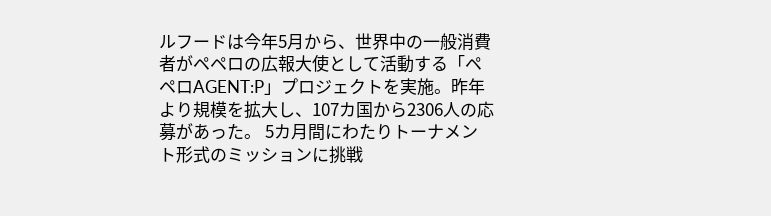ルフードは今年5月から、世界中の一般消費者がペペロの広報大使として活動する「ペペロAGENT:P」プロジェクトを実施。昨年より規模を拡大し、107カ国から2306人の応募があった。 5カ月間にわたりトーナメント形式のミッションに挑戦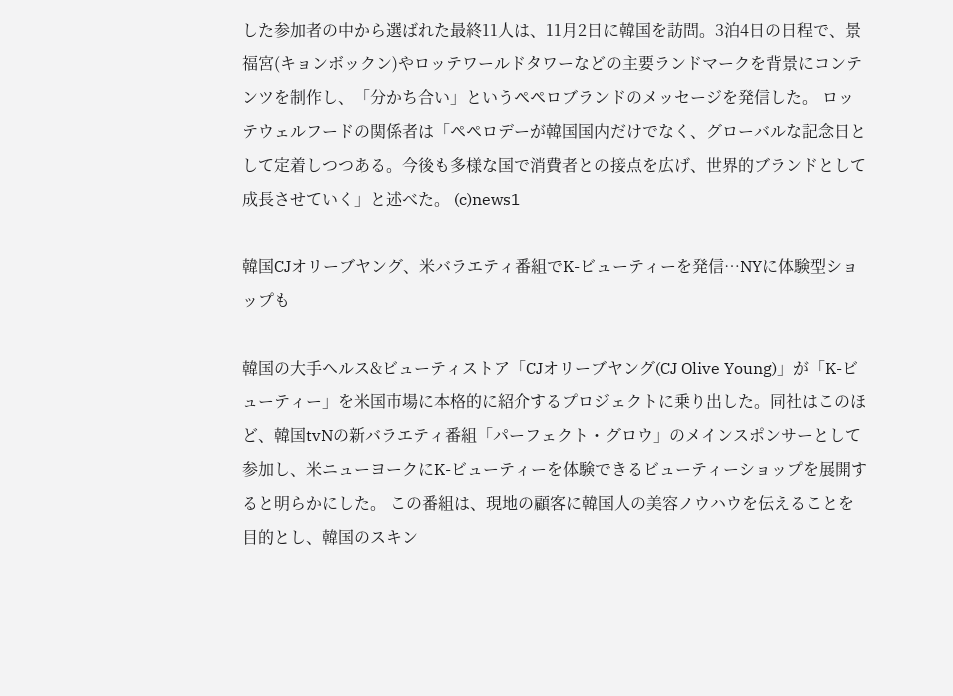した参加者の中から選ばれた最終11人は、11月2日に韓国を訪問。3泊4日の日程で、景福宮(キョンボックン)やロッテワールドタワーなどの主要ランドマークを背景にコンテンツを制作し、「分かち合い」というペペロブランドのメッセージを発信した。 ロッテウェルフードの関係者は「ペペロデーが韓国国内だけでなく、グローバルな記念日として定着しつつある。今後も多様な国で消費者との接点を広げ、世界的ブランドとして成長させていく」と述べた。 (c)news1

韓国CJオリーブヤング、米バラエティ番組でK-ビューティーを発信…NYに体験型ショップも

韓国の大手ヘルス&ビューティストア「CJオリーブヤング(CJ Olive Young)」が「K-ビューティー」を米国市場に本格的に紹介するプロジェクトに乗り出した。同社はこのほど、韓国tvNの新バラエティ番組「パーフェクト・グロウ」のメインスポンサーとして参加し、米ニューヨークにK-ビューティーを体験できるビューティーショップを展開すると明らかにした。 この番組は、現地の顧客に韓国人の美容ノウハウを伝えることを目的とし、韓国のスキン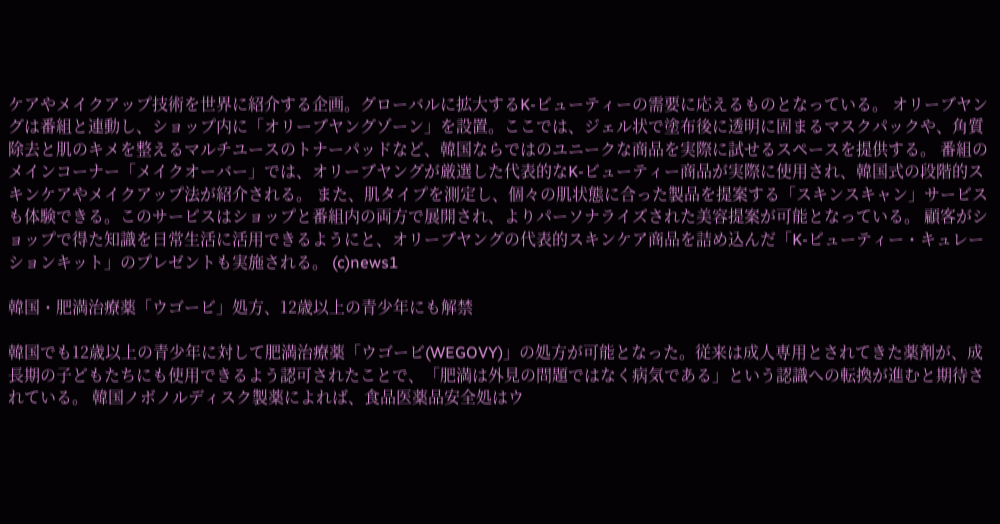ケアやメイクアップ技術を世界に紹介する企画。グローバルに拡大するK-ビューティーの需要に応えるものとなっている。 オリーブヤングは番組と連動し、ショップ内に「オリーブヤングゾーン」を設置。ここでは、ジェル状で塗布後に透明に固まるマスクパックや、角質除去と肌のキメを整えるマルチユースのトナーパッドなど、韓国ならではのユニークな商品を実際に試せるスペースを提供する。 番組のメインコーナー「メイクオーバー」では、オリーブヤングが厳選した代表的なK-ビューティー商品が実際に使用され、韓国式の段階的スキンケアやメイクアップ法が紹介される。 また、肌タイプを測定し、個々の肌状態に合った製品を提案する「スキンスキャン」サービスも体験できる。このサービスはショップと番組内の両方で展開され、よりパーソナライズされた美容提案が可能となっている。 顧客がショップで得た知識を日常生活に活用できるようにと、オリーブヤングの代表的スキンケア商品を詰め込んだ「K-ビューティー・キュレーションキット」のプレゼントも実施される。 (c)news1

韓国・肥満治療薬「ウゴービ」処方、12歳以上の青少年にも解禁

韓国でも12歳以上の青少年に対して肥満治療薬「ウゴービ(WEGOVY)」の処方が可能となった。従来は成人専用とされてきた薬剤が、成長期の子どもたちにも使用できるよう認可されたことで、「肥満は外見の問題ではなく病気である」という認識への転換が進むと期待されている。 韓国ノボノルディスク製薬によれば、食品医薬品安全処はウ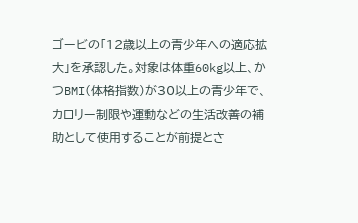ゴービの「12歳以上の青少年への適応拡大」を承認した。対象は体重60kg以上、かつBMI(体格指数)が30以上の青少年で、カロリー制限や運動などの生活改善の補助として使用することが前提とさ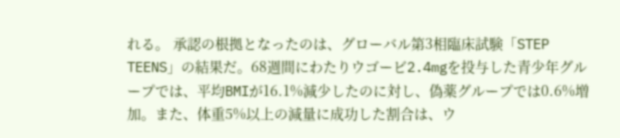れる。 承認の根拠となったのは、グローバル第3相臨床試験「STEP TEENS」の結果だ。68週間にわたりウゴービ2.4mgを投与した青少年グループでは、平均BMIが16.1%減少したのに対し、偽薬グループでは0.6%増加。また、体重5%以上の減量に成功した割合は、ウ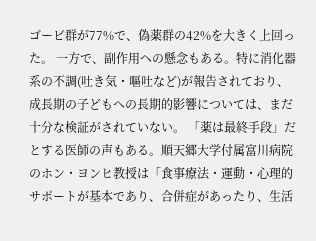ゴービ群が77%で、偽薬群の42%を大きく上回った。 一方で、副作用への懸念もある。特に消化器系の不調(吐き気・嘔吐など)が報告されており、成長期の子どもへの長期的影響については、まだ十分な検証がされていない。 「薬は最終手段」だとする医師の声もある。順天郷大学付属富川病院のホン・ヨンヒ教授は「食事療法・運動・心理的サポートが基本であり、合併症があったり、生活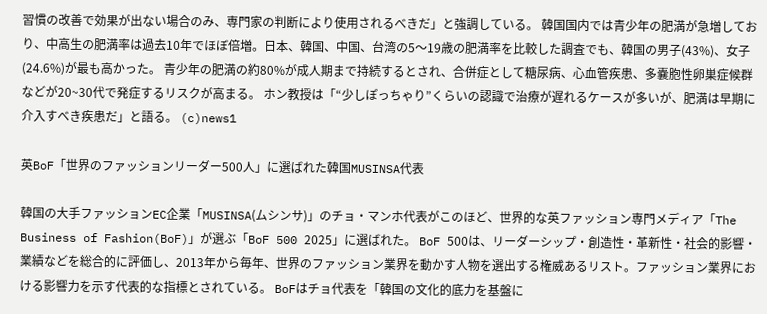習慣の改善で効果が出ない場合のみ、専門家の判断により使用されるべきだ」と強調している。 韓国国内では青少年の肥満が急増しており、中高生の肥満率は過去10年でほぼ倍増。日本、韓国、中国、台湾の5〜19歳の肥満率を比較した調査でも、韓国の男子(43%)、女子(24.6%)が最も高かった。 青少年の肥満の約80%が成人期まで持続するとされ、合併症として糖尿病、心血管疾患、多嚢胞性卵巣症候群などが20~30代で発症するリスクが高まる。 ホン教授は「“少しぽっちゃり”くらいの認識で治療が遅れるケースが多いが、肥満は早期に介入すべき疾患だ」と語る。 (c)news1

英BoF「世界のファッションリーダー500人」に選ばれた韓国MUSINSA代表

韓国の大手ファッションEC企業「MUSINSA(ムシンサ)」のチョ・マンホ代表がこのほど、世界的な英ファッション専門メディア「The Business of Fashion(BoF)」が選ぶ「BoF 500 2025」に選ばれた。 BoF 500は、リーダーシップ・創造性・革新性・社会的影響・業績などを総合的に評価し、2013年から毎年、世界のファッション業界を動かす人物を選出する権威あるリスト。ファッション業界における影響力を示す代表的な指標とされている。 BoFはチョ代表を「韓国の文化的底力を基盤に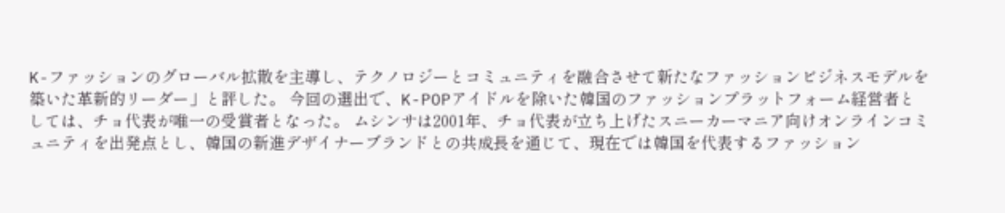K-ファッションのグローバル拡散を主導し、テクノロジーとコミュニティを融合させて新たなファッションビジネスモデルを築いた革新的リーダー」と評した。 今回の選出で、K-POPアイドルを除いた韓国のファッションプラットフォーム経営者としては、チョ代表が唯一の受賞者となった。 ムシンサは2001年、チョ代表が立ち上げたスニーカーマニア向けオンラインコミュニティを出発点とし、韓国の新進デザイナーブランドとの共成長を通じて、現在では韓国を代表するファッション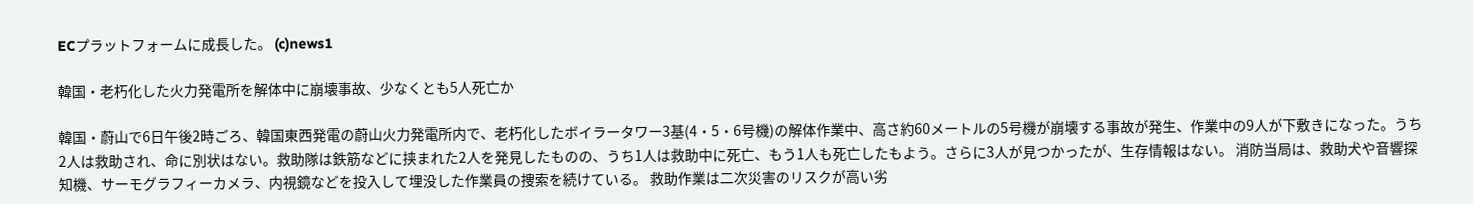ECプラットフォームに成長した。 (c)news1

韓国・老朽化した火力発電所を解体中に崩壊事故、少なくとも5人死亡か

韓国・蔚山で6日午後2時ごろ、韓国東西発電の蔚山火力発電所内で、老朽化したボイラータワー3基(4・5・6号機)の解体作業中、高さ約60メートルの5号機が崩壊する事故が発生、作業中の9人が下敷きになった。うち2人は救助され、命に別状はない。救助隊は鉄筋などに挟まれた2人を発見したものの、うち1人は救助中に死亡、もう1人も死亡したもよう。さらに3人が見つかったが、生存情報はない。 消防当局は、救助犬や音響探知機、サーモグラフィーカメラ、内視鏡などを投入して埋没した作業員の捜索を続けている。 救助作業は二次災害のリスクが高い劣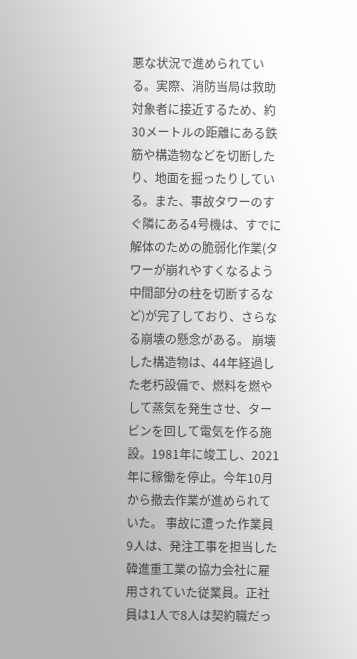悪な状況で進められている。実際、消防当局は救助対象者に接近するため、約30メートルの距離にある鉄筋や構造物などを切断したり、地面を掘ったりしている。また、事故タワーのすぐ隣にある4号機は、すでに解体のための脆弱化作業(タワーが崩れやすくなるよう中間部分の柱を切断するなど)が完了しており、さらなる崩壊の懸念がある。 崩壊した構造物は、44年経過した老朽設備で、燃料を燃やして蒸気を発生させ、タービンを回して電気を作る施設。1981年に竣工し、2021年に稼働を停止。今年10月から撤去作業が進められていた。 事故に遭った作業員9人は、発注工事を担当した韓進重工業の協力会社に雇用されていた従業員。正社員は1人で8人は契約職だっ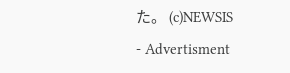た。 (c)NEWSIS
- Advertisment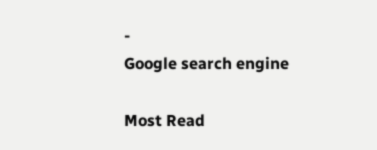-
Google search engine

Most Read